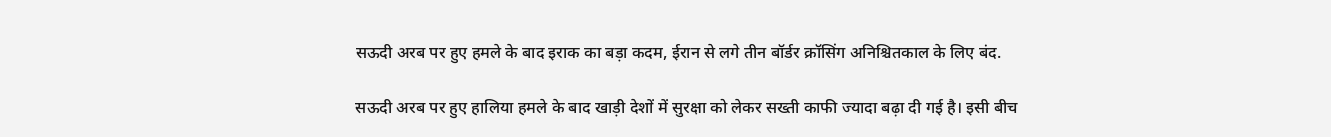सऊदी अरब पर हुए हमले के बाद इराक का बड़ा कदम, ईरान से लगे तीन बॉर्डर क्रॉसिंग अनिश्चितकाल के लिए बंद.

सऊदी अरब पर हुए हालिया हमले के बाद खाड़ी देशों में सुरक्षा को लेकर सख्ती काफी ज्यादा बढ़ा दी गई है। इसी बीच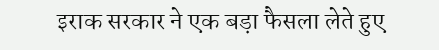इराक सरकार ने एक बड़ा फैसला लेते हुए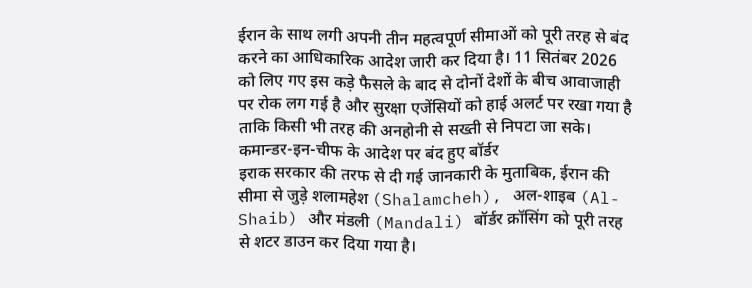ईरान के साथ लगी अपनी तीन महत्वपूर्ण सीमाओं को पूरी तरह से बंद करने का आधिकारिक आदेश जारी कर दिया है। 11 सितंबर 2026 को लिए गए इस कड़े फैसले के बाद से दोनों देशों के बीच आवाजाही पर रोक लग गई है और सुरक्षा एजेंसियों को हाई अलर्ट पर रखा गया है ताकि किसी भी तरह की अनहोनी से सख्ती से निपटा जा सके।
कमान्डर-इन-चीफ के आदेश पर बंद हुए बॉर्डर
इराक सरकार की तरफ से दी गई जानकारी के मुताबिक, ईरान की सीमा से जुड़े शलामहेश (Shalamcheh), अल-शाइब (Al-Shaib) और मंडली (Mandali) बॉर्डर क्रॉसिंग को पूरी तरह से शटर डाउन कर दिया गया है।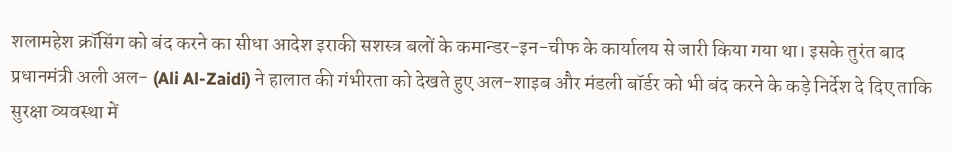शलामहेश क्रॉसिंग को बंद करने का सीधा आदेश इराकी सशस्त्र बलों के कमान्डर-इन-चीफ के कार्यालय से जारी किया गया था। इसके तुरंत बाद प्रधानमंत्री अली अल- (Ali Al-Zaidi) ने हालात की गंभीरता को देखते हुए अल-शाइब और मंडली बॉर्डर को भी बंद करने के कड़े निर्देश दे दिए ताकि सुरक्षा व्यवस्था में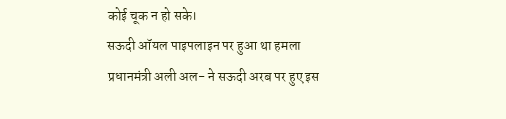कोई चूक न हो सके।
सऊदी ऑयल पाइपलाइन पर हुआ था हमला
प्रधानमंत्री अली अल- ने सऊदी अरब पर हुए इस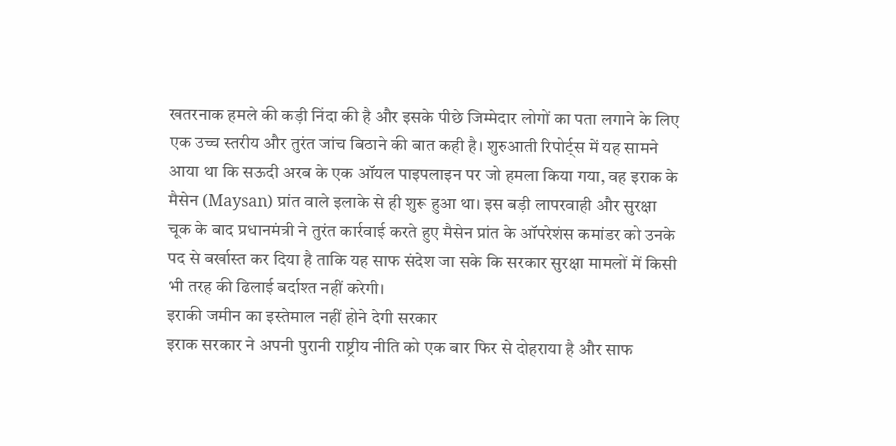खतरनाक हमले की कड़ी निंदा की है और इसके पीछे जिम्मेदार लोगों का पता लगाने के लिए एक उच्च स्तरीय और तुरंत जांच बिठाने की बात कही है। शुरुआती रिपोर्ट्स में यह सामने आया था कि सऊदी अरब के एक ऑयल पाइपलाइन पर जो हमला किया गया, वह इराक के मैसेन (Maysan) प्रांत वाले इलाके से ही शुरू हुआ था। इस बड़ी लापरवाही और सुरक्षा चूक के बाद प्रधानमंत्री ने तुरंत कार्रवाई करते हुए मैसेन प्रांत के ऑपरेशंस कमांडर को उनके पद से बर्खास्त कर दिया है ताकि यह साफ संदेश जा सके कि सरकार सुरक्षा मामलों में किसी भी तरह की ढिलाई बर्दाश्त नहीं करेगी।
इराकी जमीन का इस्तेमाल नहीं होने देगी सरकार
इराक सरकार ने अपनी पुरानी राष्ट्रीय नीति को एक बार फिर से दोहराया है और साफ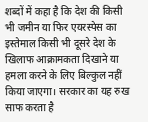शब्दों में कहा है कि देश की किसी भी जमीन या फिर एयरस्पेस का इस्तेमाल किसी भी दूसरे देश के खिलाफ आक्रामकता दिखाने या हमला करने के लिए बिल्कुल नहीं किया जाएगा। सरकार का यह रुख साफ करता है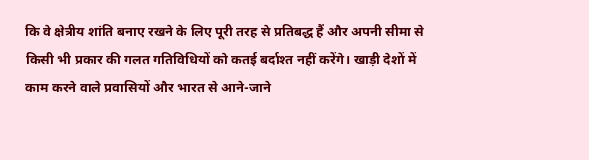कि वे क्षेत्रीय शांति बनाए रखने के लिए पूरी तरह से प्रतिबद्ध हैं और अपनी सीमा से किसी भी प्रकार की गलत गतिविधियों को कतई बर्दाश्त नहीं करेंगे। खाड़ी देशों में काम करने वाले प्रवासियों और भारत से आने-जाने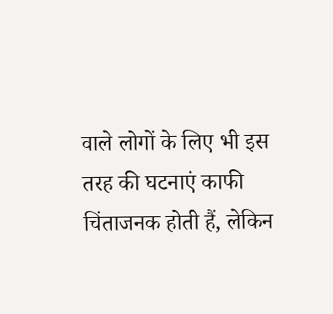वाले लोगों के लिए भी इस तरह की घटनाएं काफी चिंताजनक होती हैं, लेकिन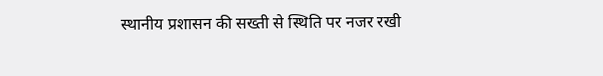स्थानीय प्रशासन की सख्ती से स्थिति पर नजर रखी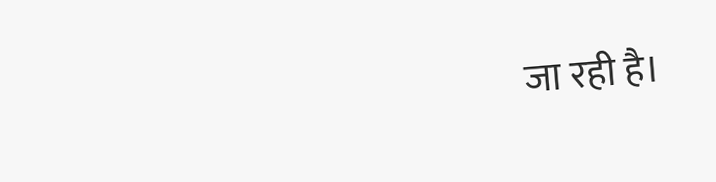जा रही है।